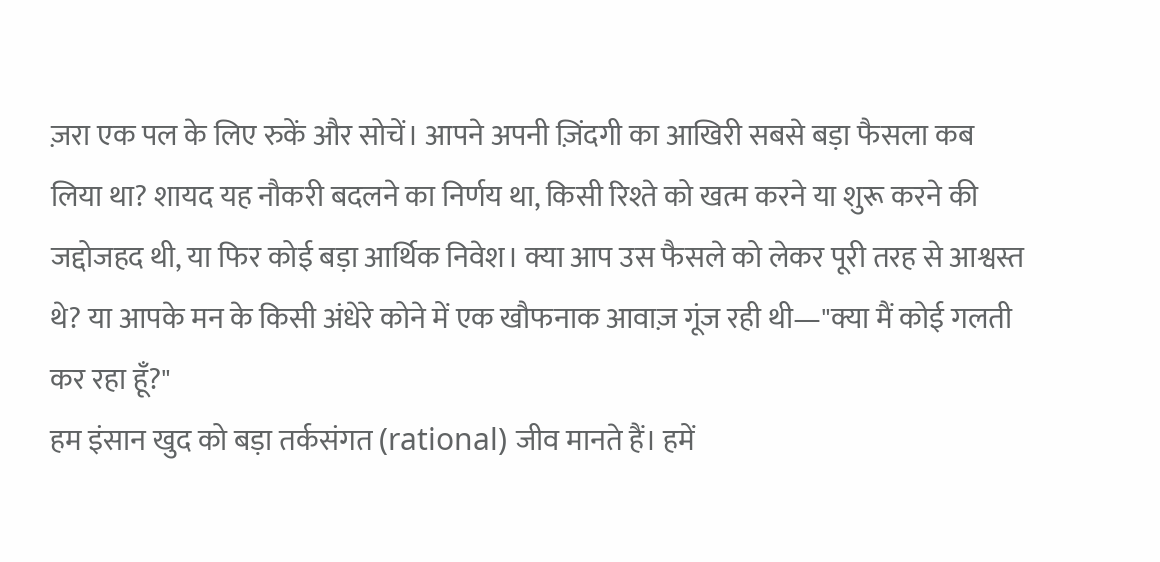ज़रा एक पल के लिए रुकें और सोचें। आपने अपनी ज़िंदगी का आखिरी सबसे बड़ा फैसला कब लिया था? शायद यह नौकरी बदलने का निर्णय था, किसी रिश्ते को खत्म करने या शुरू करने की जद्दोजहद थी, या फिर कोई बड़ा आर्थिक निवेश। क्या आप उस फैसले को लेकर पूरी तरह से आश्वस्त थे? या आपके मन के किसी अंधेरे कोने में एक खौफनाक आवाज़ गूंज रही थी—"क्या मैं कोई गलती कर रहा हूँ?"
हम इंसान खुद को बड़ा तर्कसंगत (rational) जीव मानते हैं। हमें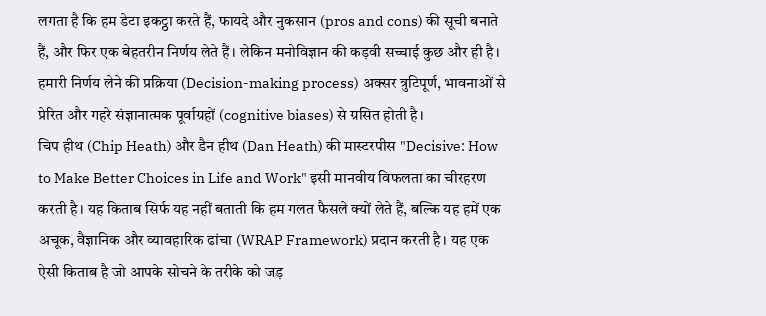लगता है कि हम डेटा इकट्ठा करते हैं, फायदे और नुकसान (pros and cons) की सूची बनाते हैं, और फिर एक बेहतरीन निर्णय लेते हैं। लेकिन मनोविज्ञान की कड़वी सच्चाई कुछ और ही है। हमारी निर्णय लेने की प्रक्रिया (Decision-making process) अक्सर त्रुटिपूर्ण, भावनाओं से प्रेरित और गहरे संज्ञानात्मक पूर्वाग्रहों (cognitive biases) से ग्रसित होती है।
चिप हीथ (Chip Heath) और डैन हीथ (Dan Heath) की मास्टरपीस "Decisive: How to Make Better Choices in Life and Work" इसी मानवीय विफलता का चीरहरण करती है। यह किताब सिर्फ यह नहीं बताती कि हम गलत फैसले क्यों लेते हैं, बल्कि यह हमें एक अचूक, वैज्ञानिक और व्यावहारिक ढांचा (WRAP Framework) प्रदान करती है। यह एक ऐसी किताब है जो आपके सोचने के तरीके को जड़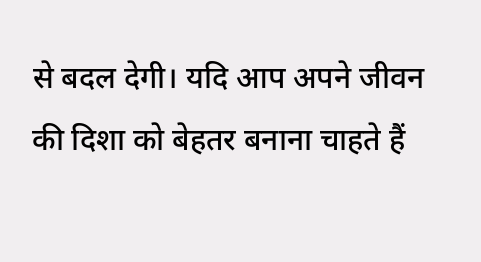से बदल देगी। यदि आप अपने जीवन की दिशा को बेहतर बनाना चाहते हैं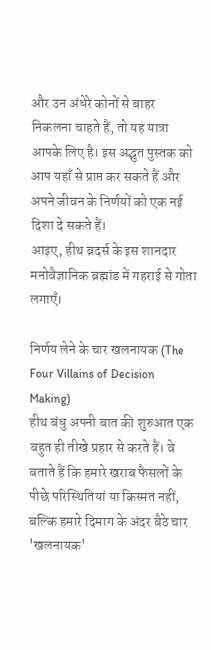और उन अंधेरे कोनों से बाहर निकलना चाहते हैं, तो यह यात्रा आपके लिए है। इस अद्भुत पुस्तक को आप यहाँ से प्राप्त कर सकते हैं और अपने जीवन के निर्णयों को एक नई दिशा दे सकते हैं।
आइए, हीथ ब्रदर्स के इस शानदार मनोवैज्ञानिक ब्रह्मांड में गहराई से गोता लगाएँ।

निर्णय लेने के चार खलनायक (The Four Villains of Decision Making)
हीथ बंधु अपनी बात की शुरुआत एक बहुत ही तीखे प्रहार से करते हैं। वे बताते हैं कि हमारे खराब फैसलों के पीछे परिस्थितियां या किस्मत नहीं, बल्कि हमारे दिमाग के अंदर बैठे चार 'खलनायक'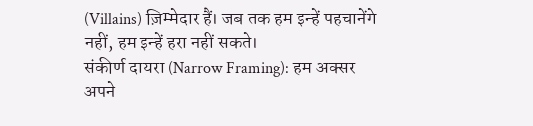(Villains) ज़िम्मेदार हैं। जब तक हम इन्हें पहचानेंगे नहीं, हम इन्हें हरा नहीं सकते।
संकीर्ण दायरा (Narrow Framing): हम अक्सर अपने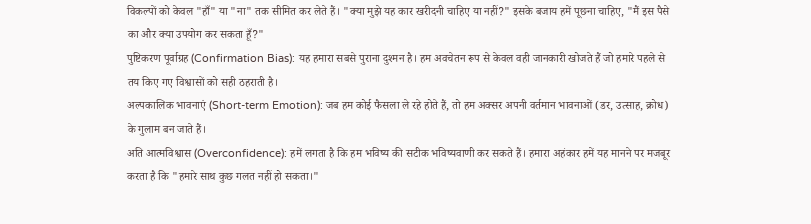विकल्पों को केवल "हाँ" या "ना" तक सीमित कर लेते हैं। "क्या मुझे यह कार खरीदनी चाहिए या नहीं?" इसके बजाय हमें पूछना चाहिए, "मैं इस पैसे का और क्या उपयोग कर सकता हूँ?"
पुष्टिकरण पूर्वाग्रह (Confirmation Bias): यह हमारा सबसे पुराना दुश्मन है। हम अवचेतन रूप से केवल वही जानकारी खोजते हैं जो हमारे पहले से तय किए गए विश्वासों को सही ठहराती है।
अल्पकालिक भावनाएं (Short-term Emotion): जब हम कोई फैसला ले रहे होते हैं, तो हम अक्सर अपनी वर्तमान भावनाओं (डर, उत्साह, क्रोध) के गुलाम बन जाते हैं।
अति आत्मविश्वास (Overconfidence): हमें लगता है कि हम भविष्य की सटीक भविष्यवाणी कर सकते हैं। हमारा अहंकार हमें यह मानने पर मजबूर करता है कि "हमारे साथ कुछ गलत नहीं हो सकता।"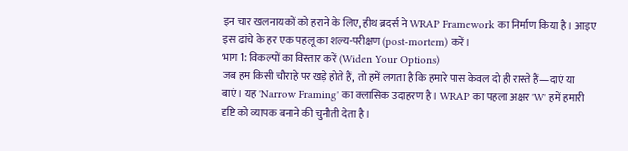इन चार खलनायकों को हराने के लिए, हीथ ब्रदर्स ने WRAP Framework का निर्माण किया है। आइए इस ढांचे के हर एक पहलू का शल्य-परीक्षण (post-mortem) करें।
भाग 1: विकल्पों का विस्तार करें (Widen Your Options)
जब हम किसी चौराहे पर खड़े होते हैं, तो हमें लगता है कि हमारे पास केवल दो ही रास्ते हैं—दाएं या बाएं। यह 'Narrow Framing' का क्लासिक उदाहरण है। WRAP का पहला अक्षर 'W' हमें हमारी दृष्टि को व्यापक बनाने की चुनौती देता है।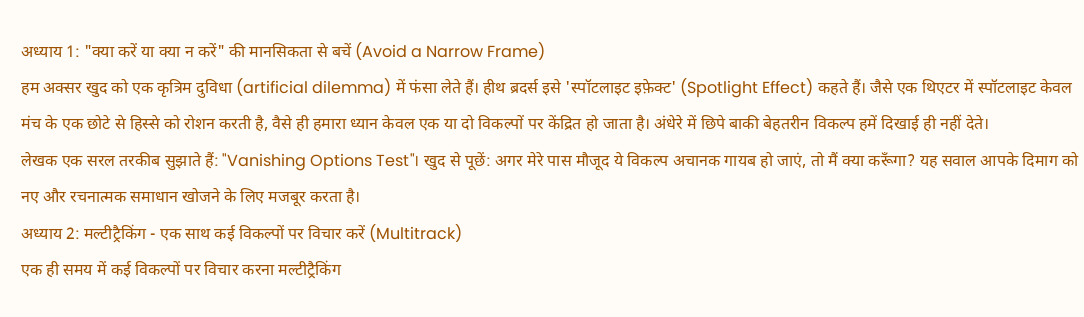अध्याय 1: "क्या करें या क्या न करें" की मानसिकता से बचें (Avoid a Narrow Frame)
हम अक्सर खुद को एक कृत्रिम दुविधा (artificial dilemma) में फंसा लेते हैं। हीथ ब्रदर्स इसे 'स्पॉटलाइट इफ़ेक्ट' (Spotlight Effect) कहते हैं। जैसे एक थिएटर में स्पॉटलाइट केवल मंच के एक छोटे से हिस्से को रोशन करती है, वैसे ही हमारा ध्यान केवल एक या दो विकल्पों पर केंद्रित हो जाता है। अंधेरे में छिपे बाकी बेहतरीन विकल्प हमें दिखाई ही नहीं देते।
लेखक एक सरल तरकीब सुझाते हैं: "Vanishing Options Test"। खुद से पूछें: अगर मेरे पास मौजूद ये विकल्प अचानक गायब हो जाएं, तो मैं क्या करूँगा? यह सवाल आपके दिमाग को नए और रचनात्मक समाधान खोजने के लिए मजबूर करता है।
अध्याय 2: मल्टीट्रैकिंग - एक साथ कई विकल्पों पर विचार करें (Multitrack)
एक ही समय में कई विकल्पों पर विचार करना मल्टीट्रैकिंग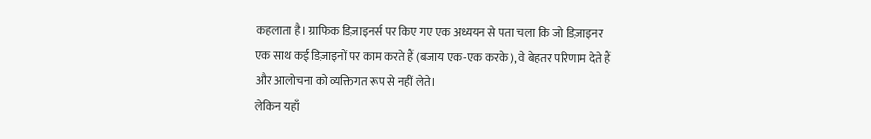कहलाता है। ग्राफिक डिज़ाइनर्स पर किए गए एक अध्ययन से पता चला कि जो डिज़ाइनर एक साथ कई डिज़ाइनों पर काम करते हैं (बजाय एक-एक करके), वे बेहतर परिणाम देते हैं और आलोचना को व्यक्तिगत रूप से नहीं लेते।
लेकिन यहाँ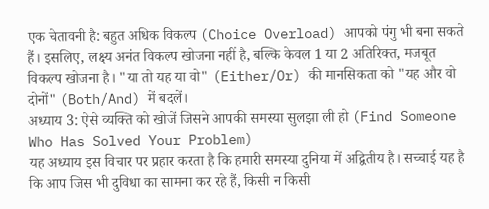एक चेतावनी है: बहुत अधिक विकल्प (Choice Overload) आपको पंगु भी बना सकते हैं। इसलिए, लक्ष्य अनंत विकल्प खोजना नहीं है, बल्कि केवल 1 या 2 अतिरिक्त, मजबूत विकल्प खोजना है। "या तो यह या वो" (Either/Or) की मानसिकता को "यह और वो दोनों" (Both/And) में बदलें।
अध्याय 3: ऐसे व्यक्ति को खोजें जिसने आपकी समस्या सुलझा ली हो (Find Someone Who Has Solved Your Problem)
यह अध्याय इस विचार पर प्रहार करता है कि हमारी समस्या दुनिया में अद्वितीय है। सच्चाई यह है कि आप जिस भी दुविधा का सामना कर रहे हैं, किसी न किसी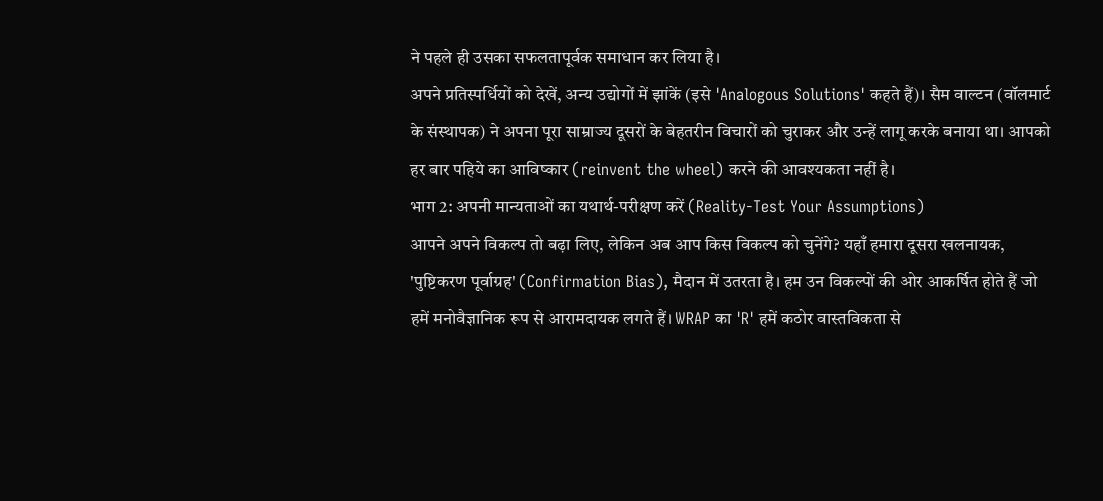ने पहले ही उसका सफलतापूर्वक समाधान कर लिया है।
अपने प्रतिस्पर्धियों को देखें, अन्य उद्योगों में झांकें (इसे 'Analogous Solutions' कहते हैं)। सैम वाल्टन (वॉलमार्ट के संस्थापक) ने अपना पूरा साम्राज्य दूसरों के बेहतरीन विचारों को चुराकर और उन्हें लागू करके बनाया था। आपको हर बार पहिये का आविष्कार (reinvent the wheel) करने की आवश्यकता नहीं है।
भाग 2: अपनी मान्यताओं का यथार्थ-परीक्षण करें (Reality-Test Your Assumptions)
आपने अपने विकल्प तो बढ़ा लिए, लेकिन अब आप किस विकल्प को चुनेंगे? यहाँ हमारा दूसरा खलनायक, 'पुष्टिकरण पूर्वाग्रह' (Confirmation Bias), मैदान में उतरता है। हम उन विकल्पों की ओर आकर्षित होते हैं जो हमें मनोवैज्ञानिक रूप से आरामदायक लगते हैं। WRAP का 'R' हमें कठोर वास्तविकता से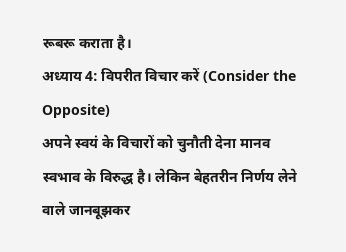रूबरू कराता है।
अध्याय 4: विपरीत विचार करें (Consider the Opposite)
अपने स्वयं के विचारों को चुनौती देना मानव स्वभाव के विरुद्ध है। लेकिन बेहतरीन निर्णय लेने वाले जानबूझकर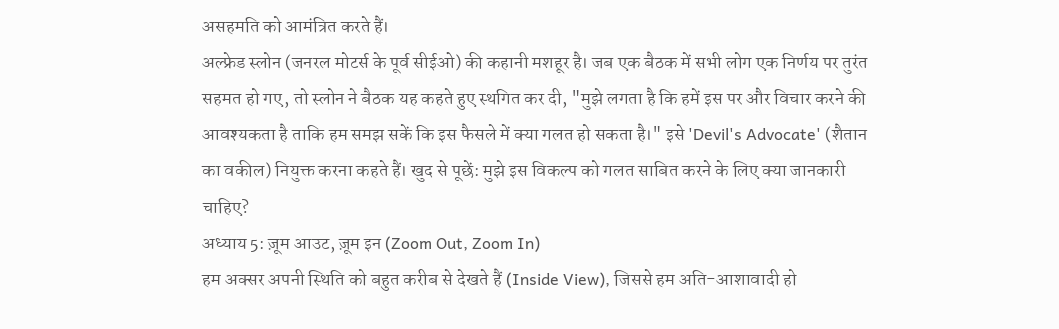असहमति को आमंत्रित करते हैं।
अल्फ्रेड स्लोन (जनरल मोटर्स के पूर्व सीईओ) की कहानी मशहूर है। जब एक बैठक में सभी लोग एक निर्णय पर तुरंत सहमत हो गए, तो स्लोन ने बैठक यह कहते हुए स्थगित कर दी, "मुझे लगता है कि हमें इस पर और विचार करने की आवश्यकता है ताकि हम समझ सकें कि इस फैसले में क्या गलत हो सकता है।" इसे 'Devil's Advocate' (शैतान का वकील) नियुक्त करना कहते हैं। खुद से पूछें: मुझे इस विकल्प को गलत साबित करने के लिए क्या जानकारी चाहिए?
अध्याय 5: ज़ूम आउट, ज़ूम इन (Zoom Out, Zoom In)
हम अक्सर अपनी स्थिति को बहुत करीब से देखते हैं (Inside View), जिससे हम अति-आशावादी हो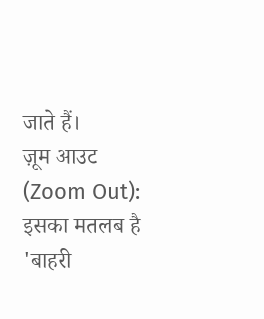जाते हैं।
ज़ूम आउट (Zoom Out): इसका मतलब है 'बाहरी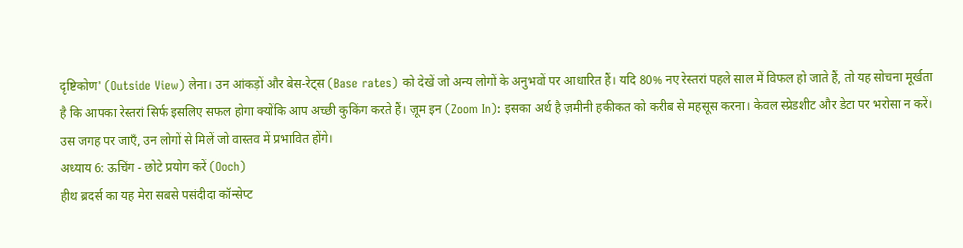दृष्टिकोण' (Outside View) लेना। उन आंकड़ों और बेस-रेट्स (Base rates) को देखें जो अन्य लोगों के अनुभवों पर आधारित हैं। यदि 80% नए रेस्तरां पहले साल में विफल हो जाते हैं, तो यह सोचना मूर्खता है कि आपका रेस्तरां सिर्फ इसलिए सफल होगा क्योंकि आप अच्छी कुकिंग करते हैं। ज़ूम इन (Zoom In): इसका अर्थ है ज़मीनी हकीकत को करीब से महसूस करना। केवल स्प्रेडशीट और डेटा पर भरोसा न करें। उस जगह पर जाएँ, उन लोगों से मिलें जो वास्तव में प्रभावित होंगे।
अध्याय 6: ऊचिंग - छोटे प्रयोग करें (Ooch)
हीथ ब्रदर्स का यह मेरा सबसे पसंदीदा कॉन्सेप्ट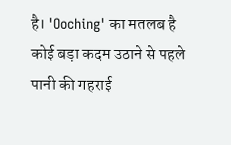है। 'Ooching' का मतलब है कोई बड़ा कदम उठाने से पहले पानी की गहराई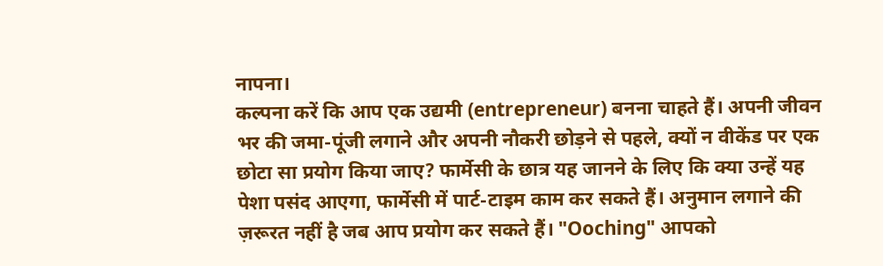नापना।
कल्पना करें कि आप एक उद्यमी (entrepreneur) बनना चाहते हैं। अपनी जीवन भर की जमा-पूंजी लगाने और अपनी नौकरी छोड़ने से पहले, क्यों न वीकेंड पर एक छोटा सा प्रयोग किया जाए? फार्मेसी के छात्र यह जानने के लिए कि क्या उन्हें यह पेशा पसंद आएगा, फार्मेसी में पार्ट-टाइम काम कर सकते हैं। अनुमान लगाने की ज़रूरत नहीं है जब आप प्रयोग कर सकते हैं। "Ooching" आपको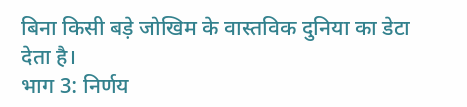बिना किसी बड़े जोखिम के वास्तविक दुनिया का डेटा देता है।
भाग 3: निर्णय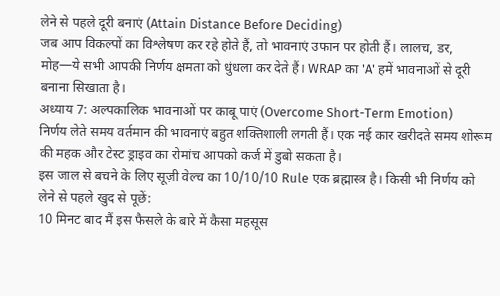लेने से पहले दूरी बनाएं (Attain Distance Before Deciding)
जब आप विकल्पों का विश्लेषण कर रहे होते हैं, तो भावनाएं उफान पर होती हैं। लालच, डर, मोह—ये सभी आपकी निर्णय क्षमता को धुंधला कर देते हैं। WRAP का 'A' हमें भावनाओं से दूरी बनाना सिखाता है।
अध्याय 7: अल्पकालिक भावनाओं पर काबू पाएं (Overcome Short-Term Emotion)
निर्णय लेते समय वर्तमान की भावनाएं बहुत शक्तिशाली लगती हैं। एक नई कार खरीदते समय शोरूम की महक और टेस्ट ड्राइव का रोमांच आपको कर्ज में डुबो सकता है।
इस जाल से बचने के लिए सूज़ी वेल्च का 10/10/10 Rule एक ब्रह्मास्त्र है। किसी भी निर्णय को लेने से पहले खुद से पूछें:
10 मिनट बाद मैं इस फैसले के बारे में कैसा महसूस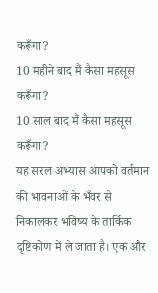करूँगा?
10 महीने बाद मैं कैसा महसूस करूँगा?
10 साल बाद मैं कैसा महसूस करूँगा?
यह सरल अभ्यास आपको वर्तमान की भावनाओं के भँवर से निकालकर भविष्य के तार्किक दृष्टिकोण में ले जाता है। एक और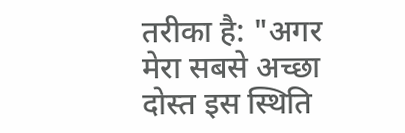तरीका है: "अगर मेरा सबसे अच्छा दोस्त इस स्थिति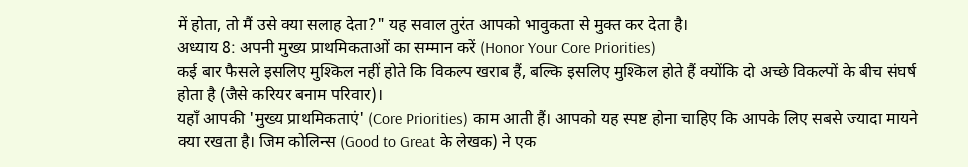में होता, तो मैं उसे क्या सलाह देता?" यह सवाल तुरंत आपको भावुकता से मुक्त कर देता है।
अध्याय 8: अपनी मुख्य प्राथमिकताओं का सम्मान करें (Honor Your Core Priorities)
कई बार फैसले इसलिए मुश्किल नहीं होते कि विकल्प खराब हैं, बल्कि इसलिए मुश्किल होते हैं क्योंकि दो अच्छे विकल्पों के बीच संघर्ष होता है (जैसे करियर बनाम परिवार)।
यहाँ आपकी 'मुख्य प्राथमिकताएं' (Core Priorities) काम आती हैं। आपको यह स्पष्ट होना चाहिए कि आपके लिए सबसे ज्यादा मायने क्या रखता है। जिम कोलिन्स (Good to Great के लेखक) ने एक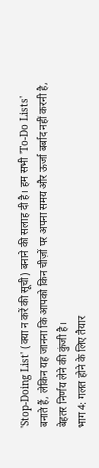'Stop-Doing List' (क्या न करें की सूची) बनाने की सलाह दी है। हम सभी 'To-Do Lists' बनाते हैं, लेकिन यह जानना कि आपको किन चीज़ों पर अपना समय और ऊर्जा बर्बाद नहीं करनी है, बेहतर निर्णय लेने की कुंजी है।
भाग 4: गलत होने के लिए तैयार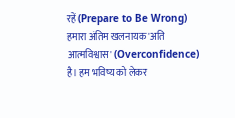रहें (Prepare to Be Wrong)
हमारा अंतिम खलनायक 'अति आत्मविश्वास' (Overconfidence) है। हम भविष्य को लेकर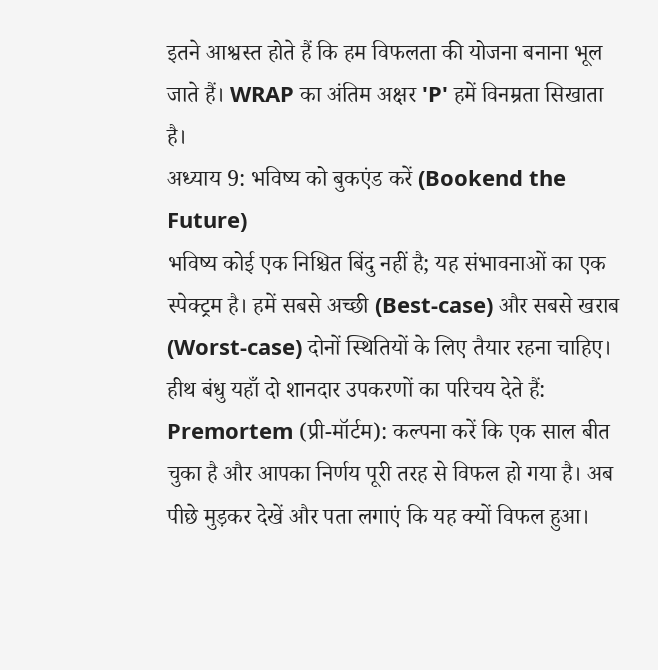इतने आश्वस्त होते हैं कि हम विफलता की योजना बनाना भूल जाते हैं। WRAP का अंतिम अक्षर 'P' हमें विनम्रता सिखाता है।
अध्याय 9: भविष्य को बुकएंड करें (Bookend the Future)
भविष्य कोई एक निश्चित बिंदु नहीं है; यह संभावनाओं का एक स्पेक्ट्रम है। हमें सबसे अच्छी (Best-case) और सबसे खराब (Worst-case) दोनों स्थितियों के लिए तैयार रहना चाहिए।
हीथ बंधु यहाँ दो शानदार उपकरणों का परिचय देते हैं:
Premortem (प्री-मॉर्टम): कल्पना करें कि एक साल बीत चुका है और आपका निर्णय पूरी तरह से विफल हो गया है। अब पीछे मुड़कर देखें और पता लगाएं कि यह क्यों विफल हुआ।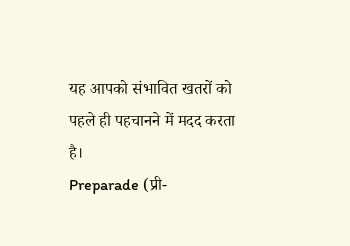यह आपको संभावित खतरों को पहले ही पहचानने में मदद करता है।
Preparade (प्री-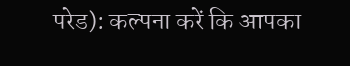परेड): कल्पना करें कि आपका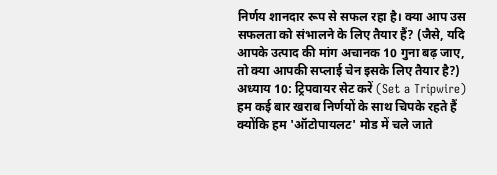निर्णय शानदार रूप से सफल रहा है। क्या आप उस सफलता को संभालने के लिए तैयार हैं? (जैसे, यदि आपके उत्पाद की मांग अचानक 10 गुना बढ़ जाए, तो क्या आपकी सप्लाई चेन इसके लिए तैयार है?)
अध्याय 10: ट्रिपवायर सेट करें (Set a Tripwire)
हम कई बार खराब निर्णयों के साथ चिपके रहते हैं क्योंकि हम 'ऑटोपायलट' मोड में चले जाते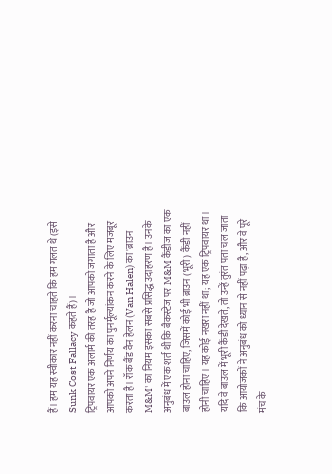हैं। हम यह स्वीकार नहीं करना चाहते कि हम गलत थे (इसे Sunk Cost Fallacy कहते हैं)।
ट्रिपवायर एक अलार्म की तरह है जो आपको जगाता है और आपको अपने निर्णय का पुनर्मूल्यांकन करने के लिए मजबूर करता है। रॉक बैंड वैन हेलन (Van Halen) का 'ब्राउन M&M' का नियम इसका सबसे प्रसिद्ध उदाहरण है। उनके अनुबंध में एक शर्त थी कि बैकस्टेज पर M&M कैंडीज का एक बाउल होना चाहिए, जिसमें कोई भी ब्राउन (भूरी) कैंडी नहीं होनी चाहिए। यह कोई नखरा नहीं था; यह एक ट्रिपवायर था। यदि वे बाउल में भूरी कैंडी देखते, तो उन्हें तुरंत पता चल जाता कि आयोजकों ने अनुबंध को ध्यान से नहीं पढ़ा है, और वे पूरे मंच के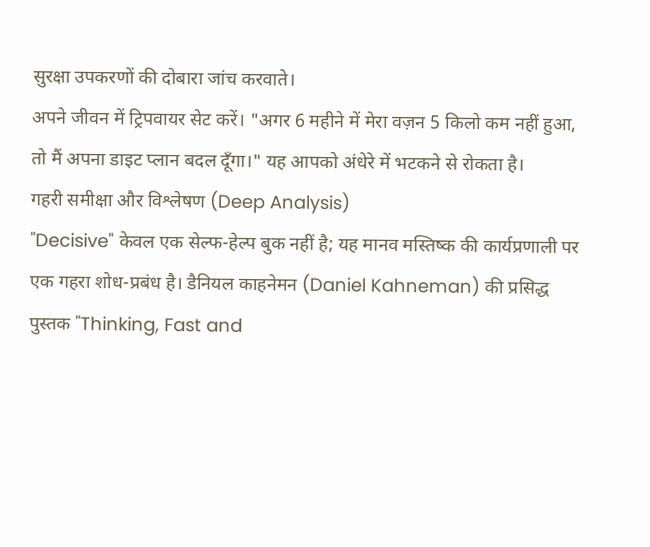सुरक्षा उपकरणों की दोबारा जांच करवाते।
अपने जीवन में ट्रिपवायर सेट करें। "अगर 6 महीने में मेरा वज़न 5 किलो कम नहीं हुआ, तो मैं अपना डाइट प्लान बदल दूँगा।" यह आपको अंधेरे में भटकने से रोकता है।
गहरी समीक्षा और विश्लेषण (Deep Analysis)
"Decisive" केवल एक सेल्फ-हेल्प बुक नहीं है; यह मानव मस्तिष्क की कार्यप्रणाली पर एक गहरा शोध-प्रबंध है। डैनियल काहनेमन (Daniel Kahneman) की प्रसिद्ध पुस्तक "Thinking, Fast and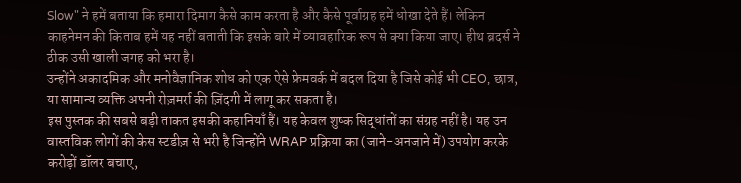Slow" ने हमें बताया कि हमारा दिमाग कैसे काम करता है और कैसे पूर्वाग्रह हमें धोखा देते हैं। लेकिन काहनेमन की किताब हमें यह नहीं बताती कि इसके बारे में व्यावहारिक रूप से क्या किया जाए। हीथ ब्रदर्स ने ठीक उसी खाली जगह को भरा है।
उन्होंने अकादमिक और मनोवैज्ञानिक शोध को एक ऐसे फ्रेमवर्क में बदल दिया है जिसे कोई भी CEO, छात्र, या सामान्य व्यक्ति अपनी रोज़मर्रा की ज़िंदगी में लागू कर सकता है।
इस पुस्तक की सबसे बड़ी ताकत इसकी कहानियाँ हैं। यह केवल शुष्क सिद्धांतों का संग्रह नहीं है। यह उन वास्तविक लोगों की केस स्टडीज़ से भरी है जिन्होंने WRAP प्रक्रिया का (जाने-अनजाने में) उपयोग करके करोड़ों डॉलर बचाए,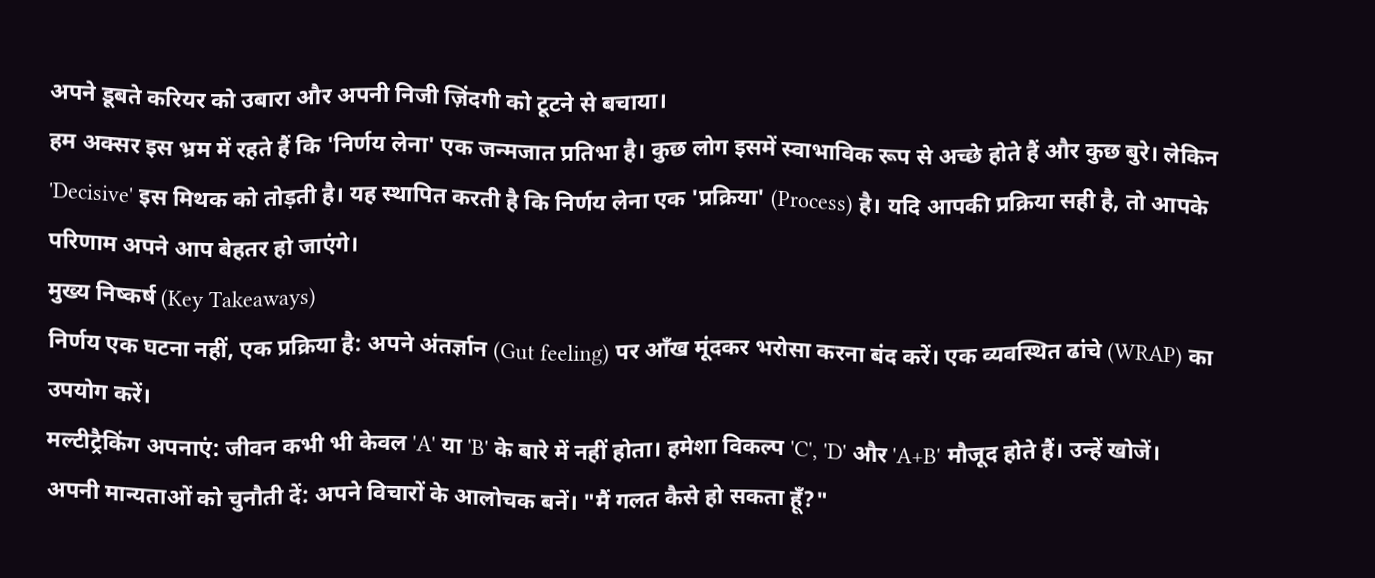अपने डूबते करियर को उबारा और अपनी निजी ज़िंदगी को टूटने से बचाया।
हम अक्सर इस भ्रम में रहते हैं कि 'निर्णय लेना' एक जन्मजात प्रतिभा है। कुछ लोग इसमें स्वाभाविक रूप से अच्छे होते हैं और कुछ बुरे। लेकिन 'Decisive' इस मिथक को तोड़ती है। यह स्थापित करती है कि निर्णय लेना एक 'प्रक्रिया' (Process) है। यदि आपकी प्रक्रिया सही है, तो आपके परिणाम अपने आप बेहतर हो जाएंगे।
मुख्य निष्कर्ष (Key Takeaways)
निर्णय एक घटना नहीं, एक प्रक्रिया है: अपने अंतर्ज्ञान (Gut feeling) पर आँख मूंदकर भरोसा करना बंद करें। एक व्यवस्थित ढांचे (WRAP) का उपयोग करें।
मल्टीट्रैकिंग अपनाएं: जीवन कभी भी केवल 'A' या 'B' के बारे में नहीं होता। हमेशा विकल्प 'C', 'D' और 'A+B' मौजूद होते हैं। उन्हें खोजें।
अपनी मान्यताओं को चुनौती दें: अपने विचारों के आलोचक बनें। "मैं गलत कैसे हो सकता हूँ?"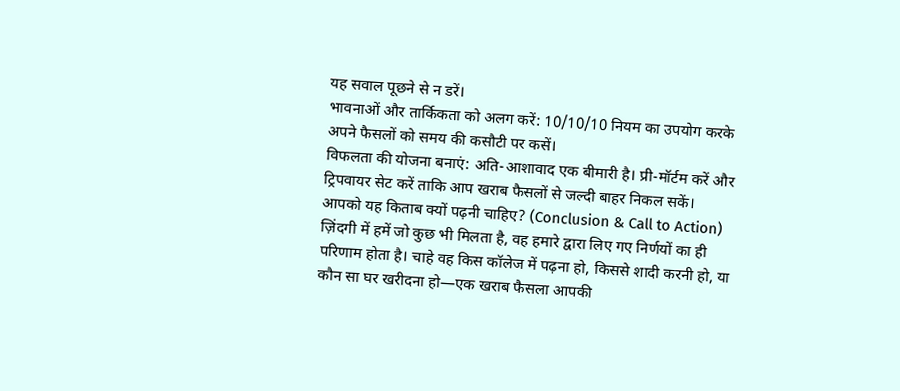यह सवाल पूछने से न डरें।
भावनाओं और तार्किकता को अलग करें: 10/10/10 नियम का उपयोग करके अपने फैसलों को समय की कसौटी पर कसें।
विफलता की योजना बनाएं: अति-आशावाद एक बीमारी है। प्री-मॉर्टम करें और ट्रिपवायर सेट करें ताकि आप खराब फैसलों से जल्दी बाहर निकल सकें।
आपको यह किताब क्यों पढ़नी चाहिए? (Conclusion & Call to Action)
ज़िंदगी में हमें जो कुछ भी मिलता है, वह हमारे द्वारा लिए गए निर्णयों का ही परिणाम होता है। चाहे वह किस कॉलेज में पढ़ना हो, किससे शादी करनी हो, या कौन सा घर खरीदना हो—एक खराब फैसला आपकी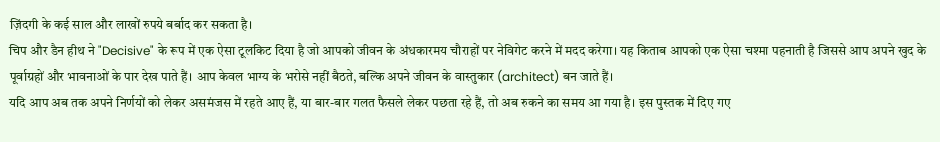ज़िंदगी के कई साल और लाखों रुपये बर्बाद कर सकता है।
चिप और डैन हीथ ने "Decisive" के रूप में एक ऐसा टूलकिट दिया है जो आपको जीवन के अंधकारमय चौराहों पर नेविगेट करने में मदद करेगा। यह किताब आपको एक ऐसा चश्मा पहनाती है जिससे आप अपने खुद के पूर्वाग्रहों और भावनाओं के पार देख पाते हैं। आप केवल भाग्य के भरोसे नहीं बैठते, बल्कि अपने जीवन के वास्तुकार (architect) बन जाते हैं।
यदि आप अब तक अपने निर्णयों को लेकर असमंजस में रहते आए हैं, या बार-बार गलत फैसले लेकर पछता रहे हैं, तो अब रुकने का समय आ गया है। इस पुस्तक में दिए गए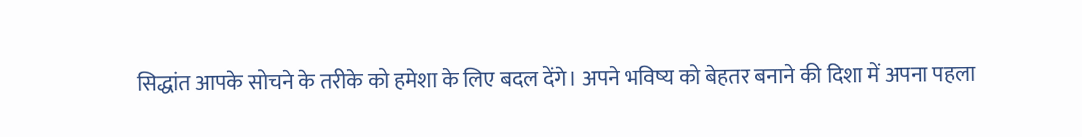सिद्धांत आपके सोचने के तरीके को हमेशा के लिए बदल देंगे। अपने भविष्य को बेहतर बनाने की दिशा में अपना पहला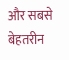और सबसे बेहतरीन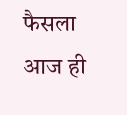फैसला आज ही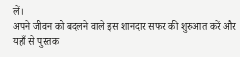लें।
अपने जीवन को बदलने वाले इस शानदार सफर की शुरुआत करें और यहाँ से पुस्तक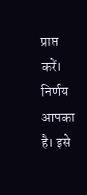प्राप्त करें।
निर्णय आपका है। इसे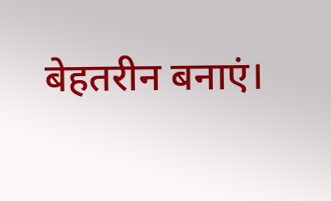बेहतरीन बनाएं।